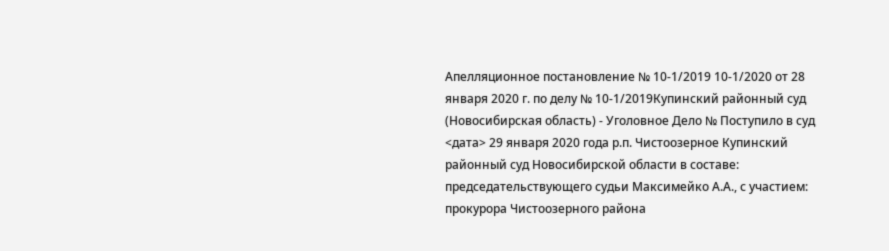Апелляционное постановление № 10-1/2019 10-1/2020 от 28 января 2020 г. по делу № 10-1/2019Купинский районный суд (Новосибирская область) - Уголовное Дело № Поступило в суд <дата> 29 января 2020 года р.п. Чистоозерное Купинский районный суд Новосибирской области в составе: председательствующего судьи Максимейко А.А., с участием: прокурора Чистоозерного района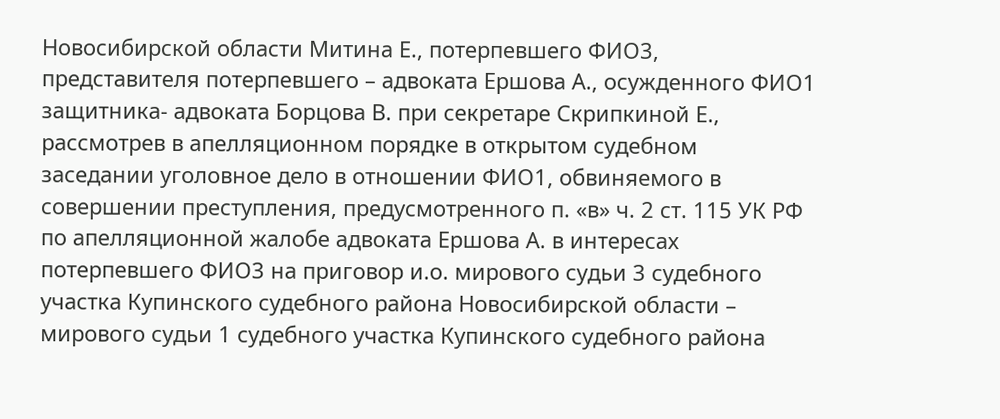Новосибирской области Митина Е., потерпевшего ФИО3, представителя потерпевшего – адвоката Ершова А., осужденного ФИО1 защитника- адвоката Борцова В. при секретаре Скрипкиной Е., рассмотрев в апелляционном порядке в открытом судебном заседании уголовное дело в отношении ФИО1, обвиняемого в совершении преступления, предусмотренного п. «в» ч. 2 ст. 115 УК РФ по апелляционной жалобе адвоката Ершова А. в интересах потерпевшего ФИО3 на приговор и.о. мирового судьи 3 судебного участка Купинского судебного района Новосибирской области – мирового судьи 1 судебного участка Купинского судебного района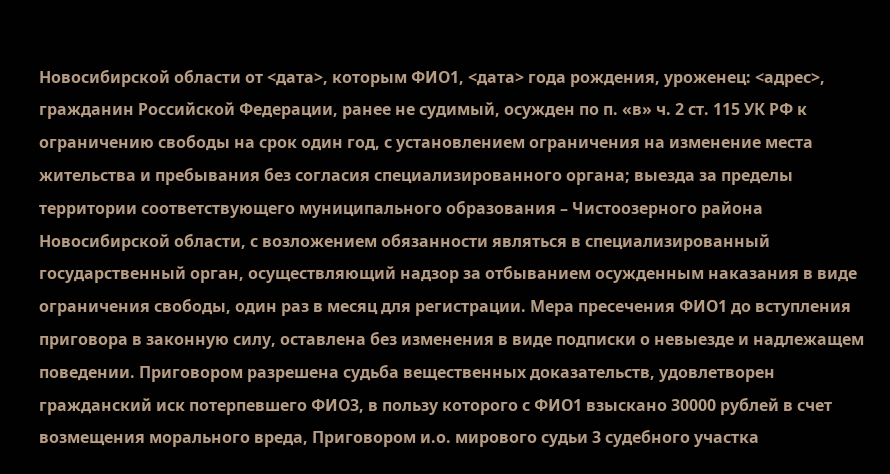Новосибирской области от <дата>, которым ФИО1, <дата> года рождения, уроженец: <адрес>, гражданин Российской Федерации, ранее не судимый, осужден по п. «в» ч. 2 ст. 115 УК РФ к ограничению свободы на срок один год, с установлением ограничения на изменение места жительства и пребывания без согласия специализированного органа; выезда за пределы территории соответствующего муниципального образования – Чистоозерного района Новосибирской области, с возложением обязанности являться в специализированный государственный орган, осуществляющий надзор за отбыванием осужденным наказания в виде ограничения свободы, один раз в месяц для регистрации. Мера пресечения ФИО1 до вступления приговора в законную силу, оставлена без изменения в виде подписки о невыезде и надлежащем поведении. Приговором разрешена судьба вещественных доказательств, удовлетворен гражданский иск потерпевшего ФИО3, в пользу которого с ФИО1 взыскано 30000 рублей в счет возмещения морального вреда, Приговором и.о. мирового судьи 3 судебного участка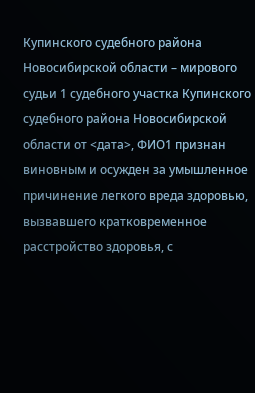Купинского судебного района Новосибирской области – мирового судьи 1 судебного участка Купинского судебного района Новосибирской области от <дата>, ФИО1 признан виновным и осужден за умышленное причинение легкого вреда здоровью, вызвавшего кратковременное расстройство здоровья, с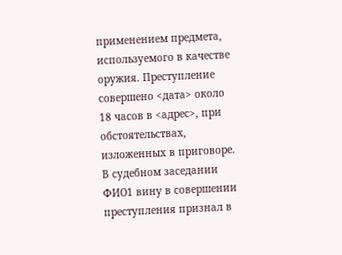применением предмета, используемого в качестве оружия. Преступление совершено <дата> около 18 часов в <адрес>, при обстоятельствах, изложенных в приговоре. В судебном заседании ФИО1 вину в совершении преступления признал в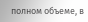полном объеме, в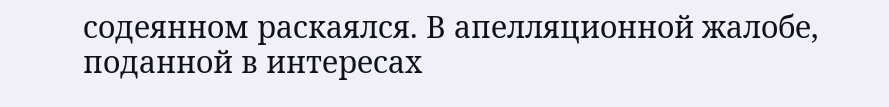содеянном раскаялся. В апелляционной жалобе, поданной в интересах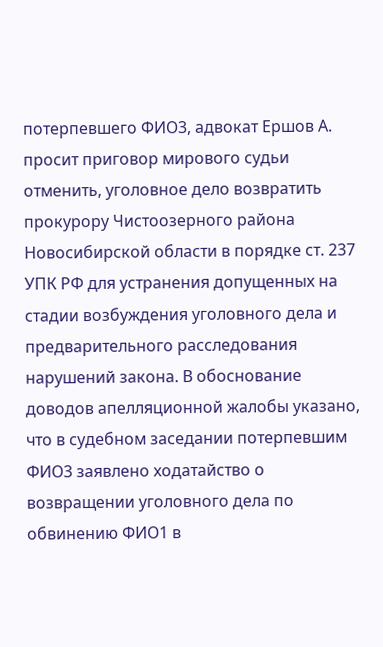потерпевшего ФИО3, адвокат Ершов А. просит приговор мирового судьи отменить, уголовное дело возвратить прокурору Чистоозерного района Новосибирской области в порядке ст. 237 УПК РФ для устранения допущенных на стадии возбуждения уголовного дела и предварительного расследования нарушений закона. В обоснование доводов апелляционной жалобы указано, что в судебном заседании потерпевшим ФИО3 заявлено ходатайство о возвращении уголовного дела по обвинению ФИО1 в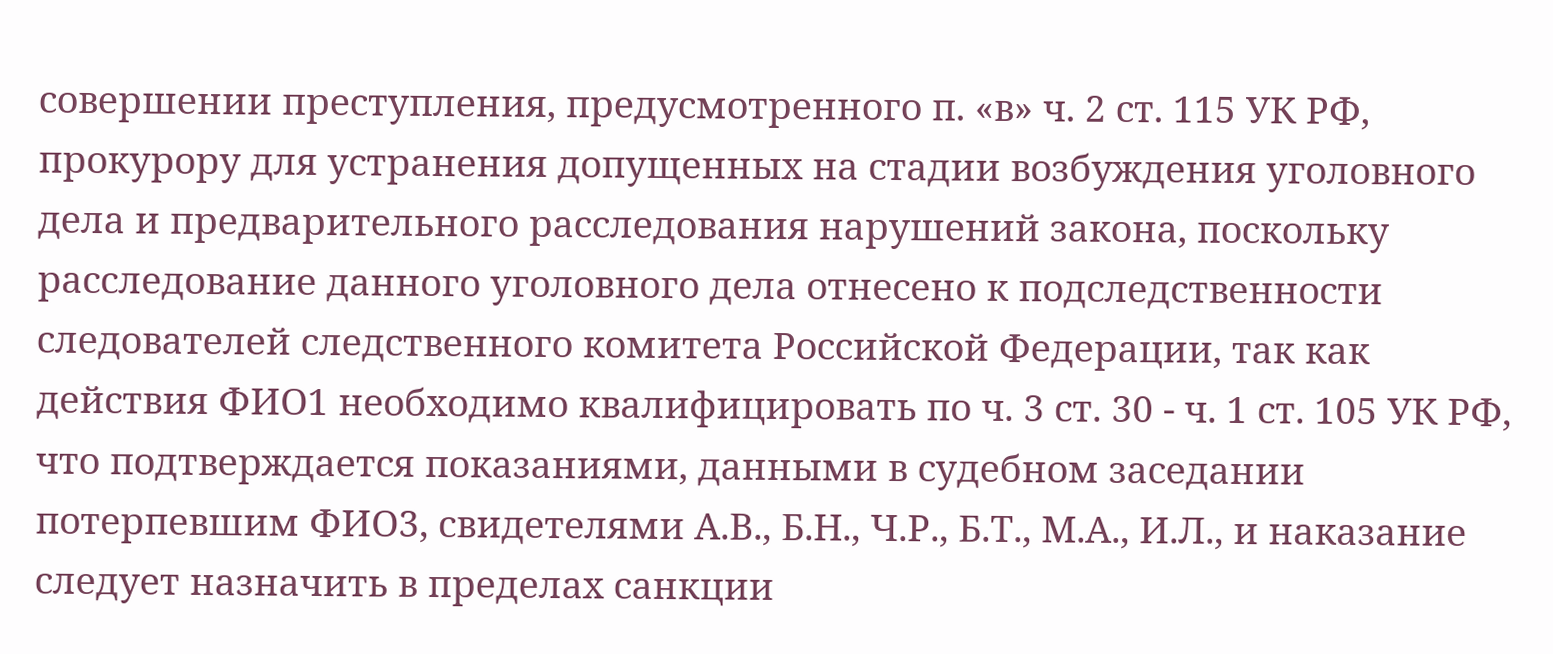совершении преступления, предусмотренного п. «в» ч. 2 ст. 115 УК РФ, прокурору для устранения допущенных на стадии возбуждения уголовного дела и предварительного расследования нарушений закона, поскольку расследование данного уголовного дела отнесено к подследственности следователей следственного комитета Российской Федерации, так как действия ФИО1 необходимо квалифицировать по ч. 3 ст. 30 - ч. 1 ст. 105 УК РФ, что подтверждается показаниями, данными в судебном заседании потерпевшим ФИО3, свидетелями А.В., Б.Н., Ч.Р., Б.Т., М.А., И.Л., и наказание следует назначить в пределах санкции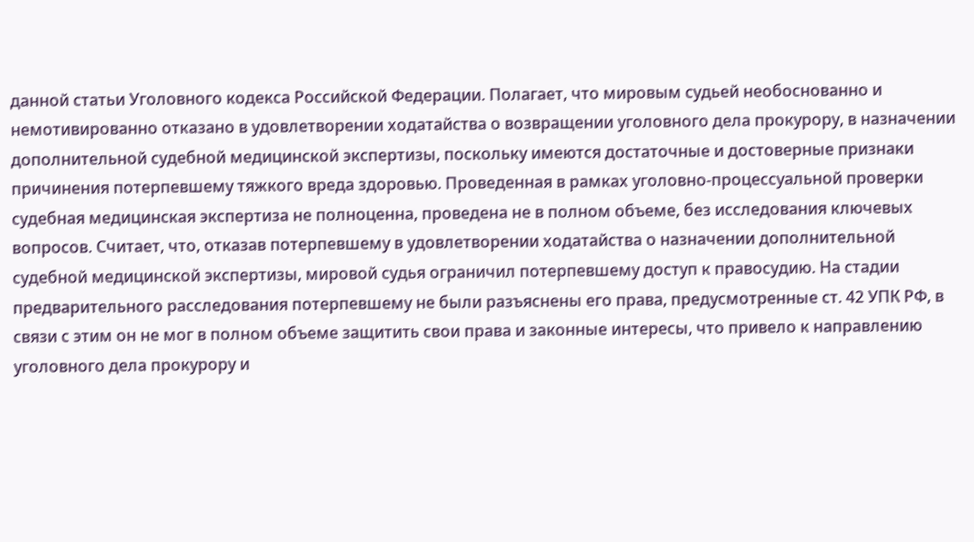данной статьи Уголовного кодекса Российской Федерации. Полагает, что мировым судьей необоснованно и немотивированно отказано в удовлетворении ходатайства о возвращении уголовного дела прокурору, в назначении дополнительной судебной медицинской экспертизы, поскольку имеются достаточные и достоверные признаки причинения потерпевшему тяжкого вреда здоровью. Проведенная в рамках уголовно-процессуальной проверки судебная медицинская экспертиза не полноценна, проведена не в полном объеме, без исследования ключевых вопросов. Считает, что, отказав потерпевшему в удовлетворении ходатайства о назначении дополнительной судебной медицинской экспертизы, мировой судья ограничил потерпевшему доступ к правосудию. На стадии предварительного расследования потерпевшему не были разъяснены его права, предусмотренные ст. 42 УПК РФ, в связи с этим он не мог в полном объеме защитить свои права и законные интересы, что привело к направлению уголовного дела прокурору и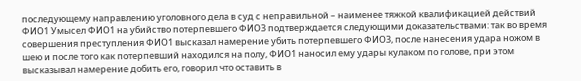последующему направлению уголовного дела в суд с неправильной – наименее тяжкой квалификацией действий ФИО1 Умысел ФИО1 на убийство потерпевшего ФИО3 подтверждается следующими доказательствами: так во время совершения преступления ФИО1 высказал намерение убить потерпевшего ФИО3, после нанесения удара ножом в шею и после того как потерпевший находился на полу, ФИО1 наносил ему удары кулаком по голове, при этом высказывал намерение добить его, говорил что оставить в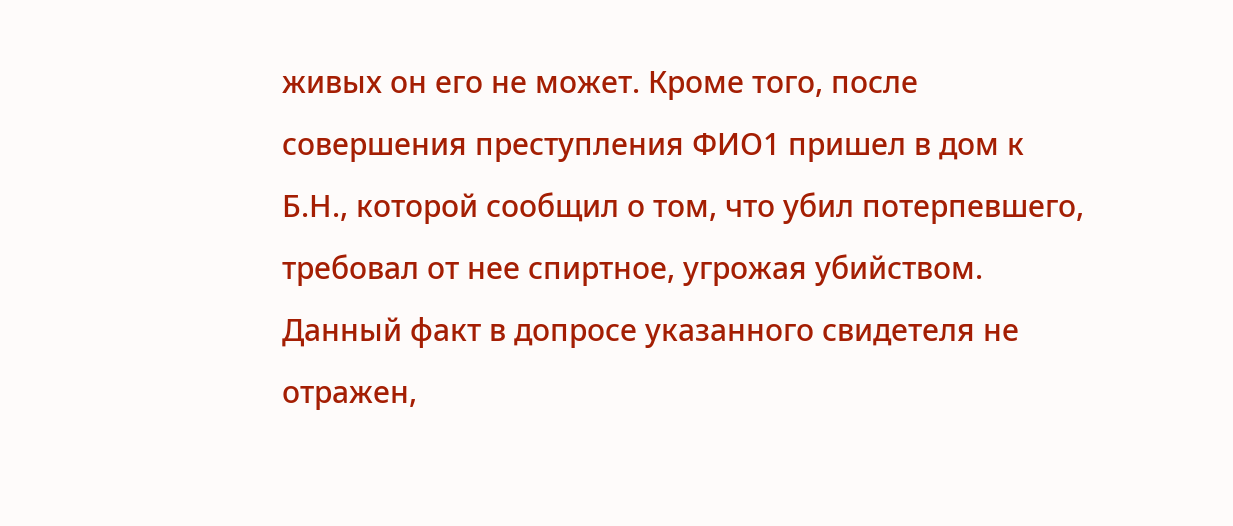живых он его не может. Кроме того, после совершения преступления ФИО1 пришел в дом к Б.Н., которой сообщил о том, что убил потерпевшего, требовал от нее спиртное, угрожая убийством. Данный факт в допросе указанного свидетеля не отражен,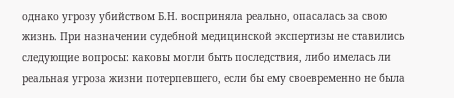однако угрозу убийством Б.Н. восприняла реально, опасалась за свою жизнь. При назначении судебной медицинской экспертизы не ставились следующие вопросы: каковы могли быть последствия, либо имелась ли реальная угроза жизни потерпевшего, если бы ему своевременно не была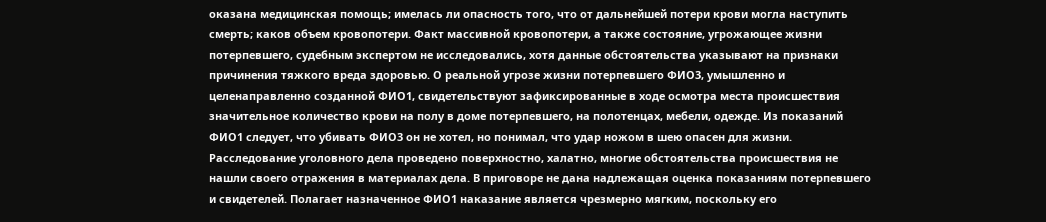оказана медицинская помощь; имелась ли опасность того, что от дальнейшей потери крови могла наступить смерть; каков объем кровопотери. Факт массивной кровопотери, а также состояние, угрожающее жизни потерпевшего, судебным экспертом не исследовались, хотя данные обстоятельства указывают на признаки причинения тяжкого вреда здоровью. О реальной угрозе жизни потерпевшего ФИО3, умышленно и целенаправленно созданной ФИО1, свидетельствуют зафиксированные в ходе осмотра места происшествия значительное количество крови на полу в доме потерпевшего, на полотенцах, мебели, одежде. Из показаний ФИО1 следует, что убивать ФИО3 он не хотел, но понимал, что удар ножом в шею опасен для жизни. Расследование уголовного дела проведено поверхностно, халатно, многие обстоятельства происшествия не нашли своего отражения в материалах дела. В приговоре не дана надлежащая оценка показаниям потерпевшего и свидетелей. Полагает назначенное ФИО1 наказание является чрезмерно мягким, поскольку его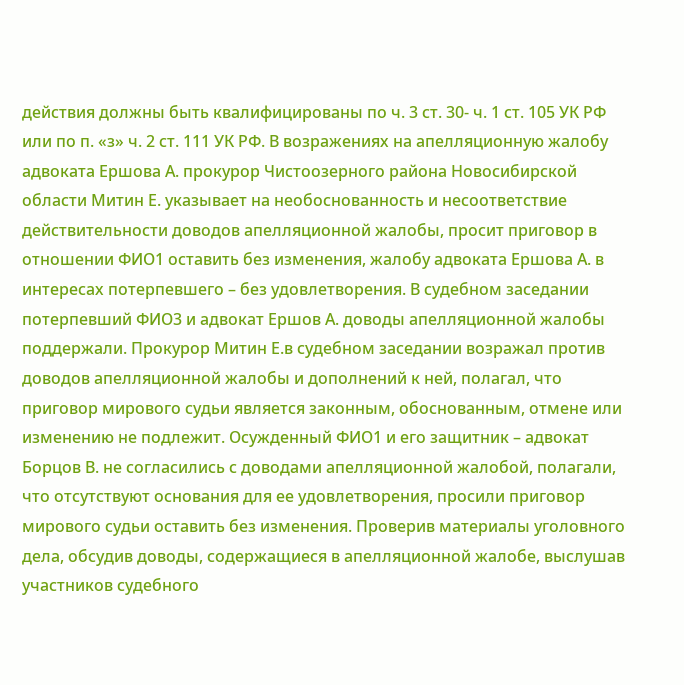действия должны быть квалифицированы по ч. 3 ст. 30- ч. 1 ст. 105 УК РФ или по п. «з» ч. 2 ст. 111 УК РФ. В возражениях на апелляционную жалобу адвоката Ершова А. прокурор Чистоозерного района Новосибирской области Митин Е. указывает на необоснованность и несоответствие действительности доводов апелляционной жалобы, просит приговор в отношении ФИО1 оставить без изменения, жалобу адвоката Ершова А. в интересах потерпевшего – без удовлетворения. В судебном заседании потерпевший ФИО3 и адвокат Ершов А. доводы апелляционной жалобы поддержали. Прокурор Митин Е.в судебном заседании возражал против доводов апелляционной жалобы и дополнений к ней, полагал, что приговор мирового судьи является законным, обоснованным, отмене или изменению не подлежит. Осужденный ФИО1 и его защитник – адвокат Борцов В. не согласились с доводами апелляционной жалобой, полагали, что отсутствуют основания для ее удовлетворения, просили приговор мирового судьи оставить без изменения. Проверив материалы уголовного дела, обсудив доводы, содержащиеся в апелляционной жалобе, выслушав участников судебного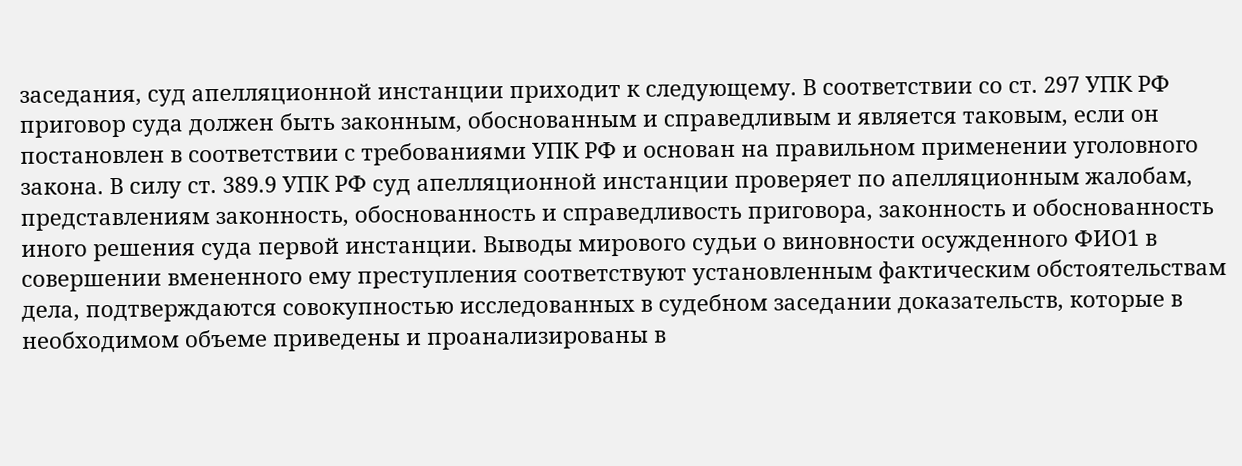заседания, суд апелляционной инстанции приходит к следующему. В соответствии со ст. 297 УПК РФ приговор суда должен быть законным, обоснованным и справедливым и является таковым, если он постановлен в соответствии с требованиями УПК РФ и основан на правильном применении уголовного закона. В силу ст. 389.9 УПК РФ суд апелляционной инстанции проверяет по апелляционным жалобам, представлениям законность, обоснованность и справедливость приговора, законность и обоснованность иного решения суда первой инстанции. Выводы мирового судьи о виновности осужденного ФИО1 в совершении вмененного ему преступления соответствуют установленным фактическим обстоятельствам дела, подтверждаются совокупностью исследованных в судебном заседании доказательств, которые в необходимом объеме приведены и проанализированы в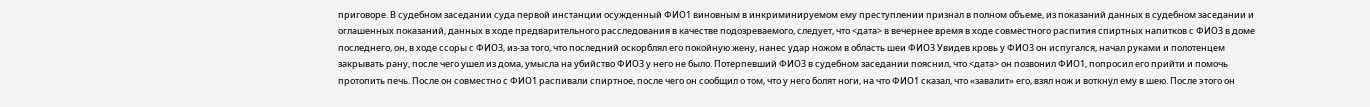приговоре. В судебном заседании суда первой инстанции осужденный ФИО1 виновным в инкриминируемом ему преступлении признал в полном объеме, из показаний данных в судебном заседании и оглашенных показаний, данных в ходе предварительного расследования в качестве подозреваемого, следует, что <дата> в вечернее время в ходе совместного распития спиртных напитков с ФИО3 в доме последнего, он, в ходе ссоры с ФИО3, из-за того, что последний оскорблял его покойную жену, нанес удар ножом в область шеи ФИО3 Увидев кровь у ФИО3 он испугался, начал руками и полотенцем закрывать рану, после чего ушел из дома, умысла на убийство ФИО3 у него не было. Потерпевший ФИО3 в судебном заседании пояснил, что <дата> он позвонил ФИО1, попросил его прийти и помочь протопить печь. После он совместно с ФИО1 распивали спиртное, после чего он сообщил о том, что у него болят ноги, на что ФИО1 сказал, что «завалит» его, взял нож и воткнул ему в шею. После этого он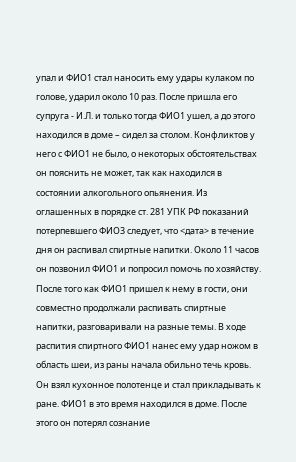упал и ФИО1 стал наносить ему удары кулаком по голове, ударил около 10 раз. После пришла его супруга - И.Л. и только тогда ФИО1 ушел, а до этого находился в доме – сидел за столом. Конфликтов у него с ФИО1 не было, о некоторых обстоятельствах он пояснить не может, так как находился в состоянии алкогольного опьянения. Из оглашенных в порядке ст. 281 УПК РФ показаний потерпевшего ФИО3 следует, что <дата> в течение дня он распивал спиртные напитки. Около 11 часов он позвонил ФИО1 и попросил помочь по хозяйству. После того как ФИО1 пришел к нему в гости, они совместно продолжали распивать спиртные напитки, разговаривали на разные темы. В ходе распития спиртного ФИО1 нанес ему удар ножом в область шеи, из раны начала обильно течь кровь. Он взял кухонное полотенце и стал прикладывать к ране. ФИО1 в это время находился в доме. После этого он потерял сознание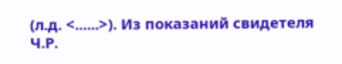(л.д. <......>). Из показаний свидетеля Ч.Р.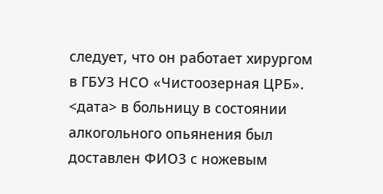следует, что он работает хирургом в ГБУЗ НСО «Чистоозерная ЦРБ». <дата> в больницу в состоянии алкогольного опьянения был доставлен ФИО3 с ножевым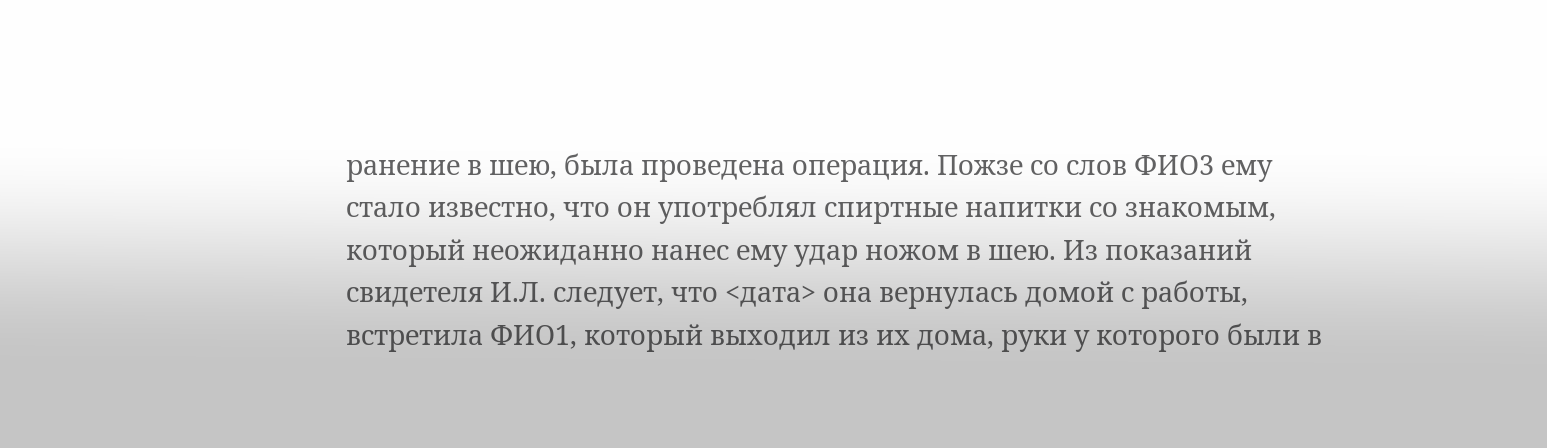ранение в шею, была проведена операция. Пожзе со слов ФИО3 ему стало известно, что он употреблял спиртные напитки со знакомым, который неожиданно нанес ему удар ножом в шею. Из показаний свидетеля И.Л. следует, что <дата> она вернулась домой с работы, встретила ФИО1, который выходил из их дома, руки у которого были в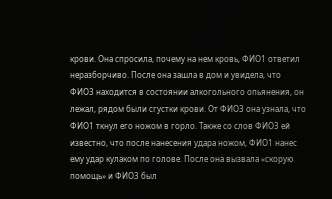крови. Она спросила, почему на нем кровь, ФИО1 ответил неразборчиво. После она зашла в дом и увидела, что ФИО3 находится в состоянии алкогольного опьянения, он лежал, рядом были сгустки крови. От ФИО3 она узнала, что ФИО1 ткнул его ножом в горло. Также со слов ФИО3 ей известно, что после нанесения удара ножом, ФИО1 нанес ему удар кулаком по голове. После она вызвала «скорую помощь» и ФИО3 был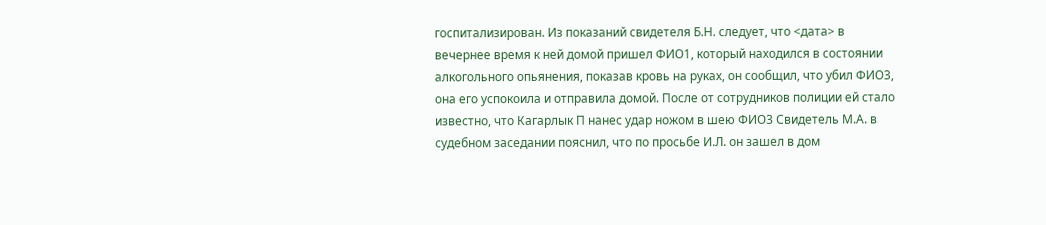госпитализирован. Из показаний свидетеля Б.Н. следует, что <дата> в вечернее время к ней домой пришел ФИО1, который находился в состоянии алкогольного опьянения, показав кровь на руках, он сообщил, что убил ФИО3, она его успокоила и отправила домой. После от сотрудников полиции ей стало известно, что Кагарлык П нанес удар ножом в шею ФИО3 Свидетель М.А. в судебном заседании пояснил, что по просьбе И.Л. он зашел в дом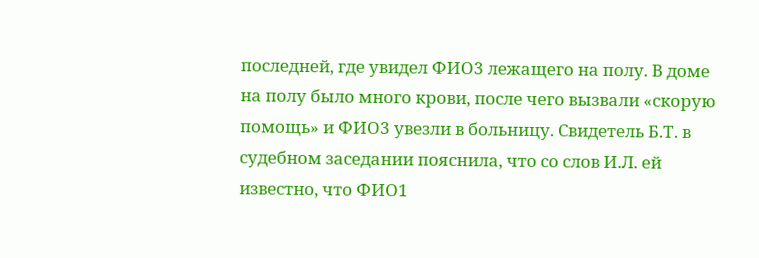последней, где увидел ФИО3 лежащего на полу. В доме на полу было много крови, после чего вызвали «скорую помощь» и ФИО3 увезли в больницу. Свидетель Б.Т. в судебном заседании пояснила, что со слов И.Л. ей известно, что ФИО1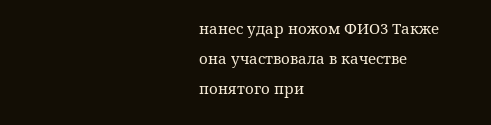нанес удар ножом ФИО3 Также она участвовала в качестве понятого при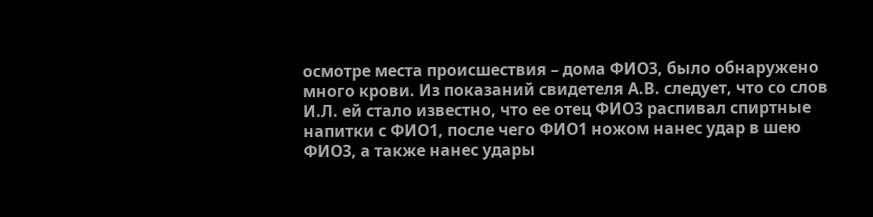осмотре места происшествия – дома ФИО3, было обнаружено много крови. Из показаний свидетеля А.В. следует, что со слов И.Л. ей стало известно, что ее отец ФИО3 распивал спиртные напитки с ФИО1, после чего ФИО1 ножом нанес удар в шею ФИО3, а также нанес удары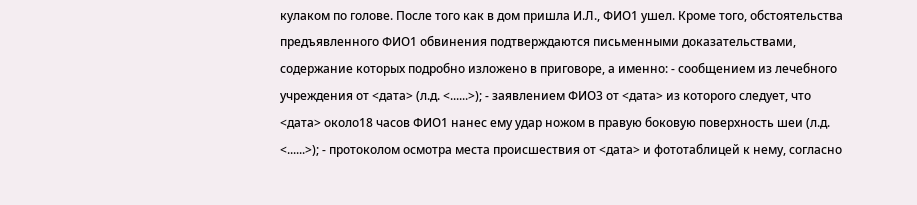кулаком по голове. После того как в дом пришла И.Л., ФИО1 ушел. Кроме того, обстоятельства предъявленного ФИО1 обвинения подтверждаются письменными доказательствами, содержание которых подробно изложено в приговоре, а именно: - сообщением из лечебного учреждения от <дата> (л.д. <......>); - заявлением ФИО3 от <дата> из которого следует, что <дата> около18 часов ФИО1 нанес ему удар ножом в правую боковую поверхность шеи (л.д. <......>); - протоколом осмотра места происшествия от <дата> и фототаблицей к нему, согласно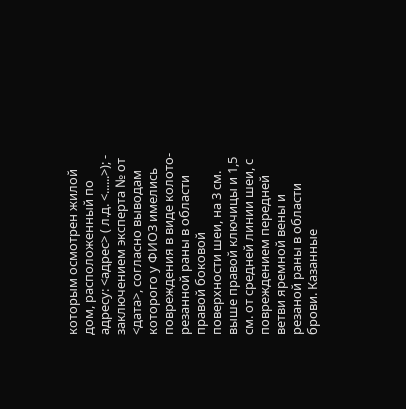которым осмотрен жилой дом, расположенный по адресу: <адрес> ( л.д. <......>); - заключением эксперта № от <дата>, согласно выводам которого у ФИО3 имелись повреждения в виде колото-резанной раны в области правой боковой поверхности шеи, на 3 см. выше правой ключицы и 1,5 см. от средней линии шеи, с повреждением передней ветви яремной вены и резаной раны в области брови. Казанные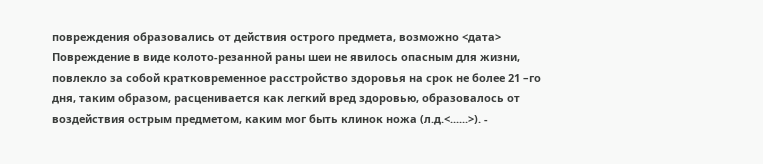повреждения образовались от действия острого предмета, возможно <дата> Повреждение в виде колото-резанной раны шеи не явилось опасным для жизни, повлекло за собой кратковременное расстройство здоровья на срок не более 21 –го дня, таким образом, расценивается как легкий вред здоровью, образовалось от воздействия острым предметом, каким мог быть клинок ножа (л.д.<......>). -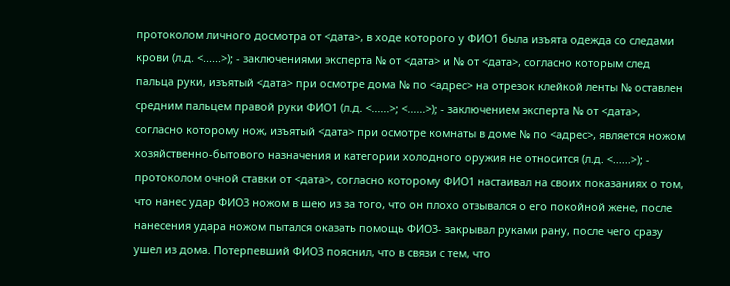протоколом личного досмотра от <дата>, в ходе которого у ФИО1 была изъята одежда со следами крови (л.д. <......>); - заключениями эксперта № от <дата> и № от <дата>, согласно которым след пальца руки, изъятый <дата> при осмотре дома № по <адрес> на отрезок клейкой ленты № оставлен средним пальцем правой руки ФИО1 (л.д. <......>; <......>); - заключением эксперта № от <дата>, согласно которому нож, изъятый <дата> при осмотре комнаты в доме № по <адрес>, является ножом хозяйственно-бытового назначения и категории холодного оружия не относится (л.д. <......>); - протоколом очной ставки от <дата>, согласно которому ФИО1 настаивал на своих показаниях о том, что нанес удар ФИО3 ножом в шею из за того, что он плохо отзывался о его покойной жене, после нанесения удара ножом пытался оказать помощь ФИО3- закрывал руками рану, после чего сразу ушел из дома. Потерпевший ФИО3 пояснил, что в связи с тем, что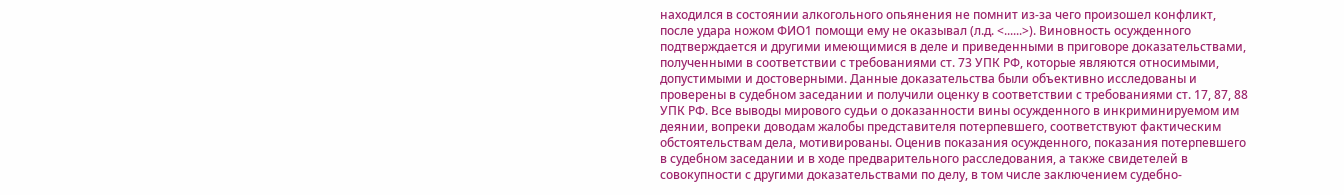находился в состоянии алкогольного опьянения не помнит из-за чего произошел конфликт, после удара ножом ФИО1 помощи ему не оказывал (л.д. <......>). Виновность осужденного подтверждается и другими имеющимися в деле и приведенными в приговоре доказательствами, полученными в соответствии с требованиями ст. 73 УПК РФ, которые являются относимыми, допустимыми и достоверными. Данные доказательства были объективно исследованы и проверены в судебном заседании и получили оценку в соответствии с требованиями ст. 17, 87, 88 УПК РФ. Все выводы мирового судьи о доказанности вины осужденного в инкриминируемом им деянии, вопреки доводам жалобы представителя потерпевшего, соответствуют фактическим обстоятельствам дела, мотивированы. Оценив показания осужденного, показания потерпевшего в судебном заседании и в ходе предварительного расследования, а также свидетелей в совокупности с другими доказательствами по делу, в том числе заключением судебно-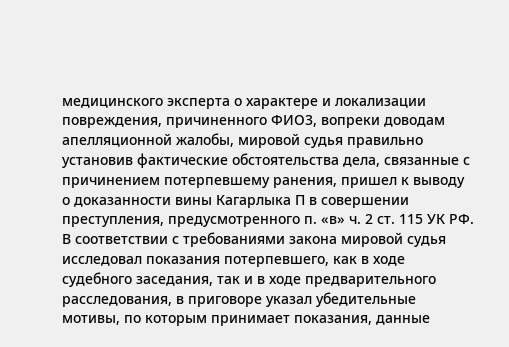медицинского эксперта о характере и локализации повреждения, причиненного ФИО3, вопреки доводам апелляционной жалобы, мировой судья правильно установив фактические обстоятельства дела, связанные с причинением потерпевшему ранения, пришел к выводу о доказанности вины Кагарлыка П в совершении преступления, предусмотренного п. «в» ч. 2 ст. 115 УК РФ. В соответствии с требованиями закона мировой судья исследовал показания потерпевшего, как в ходе судебного заседания, так и в ходе предварительного расследования, в приговоре указал убедительные мотивы, по которым принимает показания, данные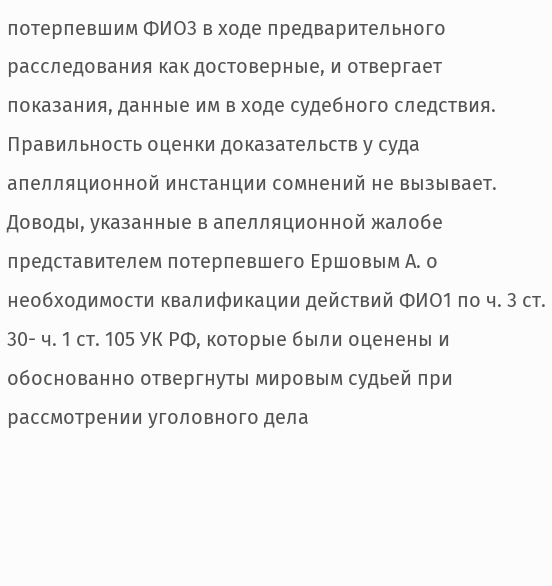потерпевшим ФИО3 в ходе предварительного расследования как достоверные, и отвергает показания, данные им в ходе судебного следствия. Правильность оценки доказательств у суда апелляционной инстанции сомнений не вызывает. Доводы, указанные в апелляционной жалобе представителем потерпевшего Ершовым А. о необходимости квалификации действий ФИО1 по ч. 3 ст. 30- ч. 1 ст. 105 УК РФ, которые были оценены и обоснованно отвергнуты мировым судьей при рассмотрении уголовного дела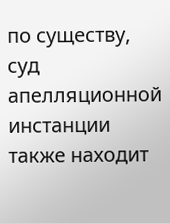по существу, суд апелляционной инстанции также находит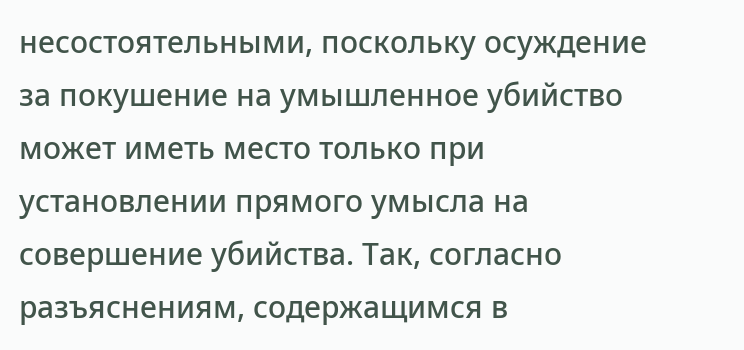несостоятельными, поскольку осуждение за покушение на умышленное убийство может иметь место только при установлении прямого умысла на совершение убийства. Так, согласно разъяснениям, содержащимся в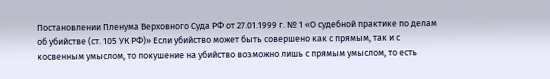Постановлении Пленума Верховного Суда РФ от 27.01.1999 г. № 1 «О судебной практике по делам об убийстве (ст. 105 УК РФ)» Если убийство может быть совершено как с прямым, так и с косвенным умыслом, то покушение на убийство возможно лишь с прямым умыслом, то есть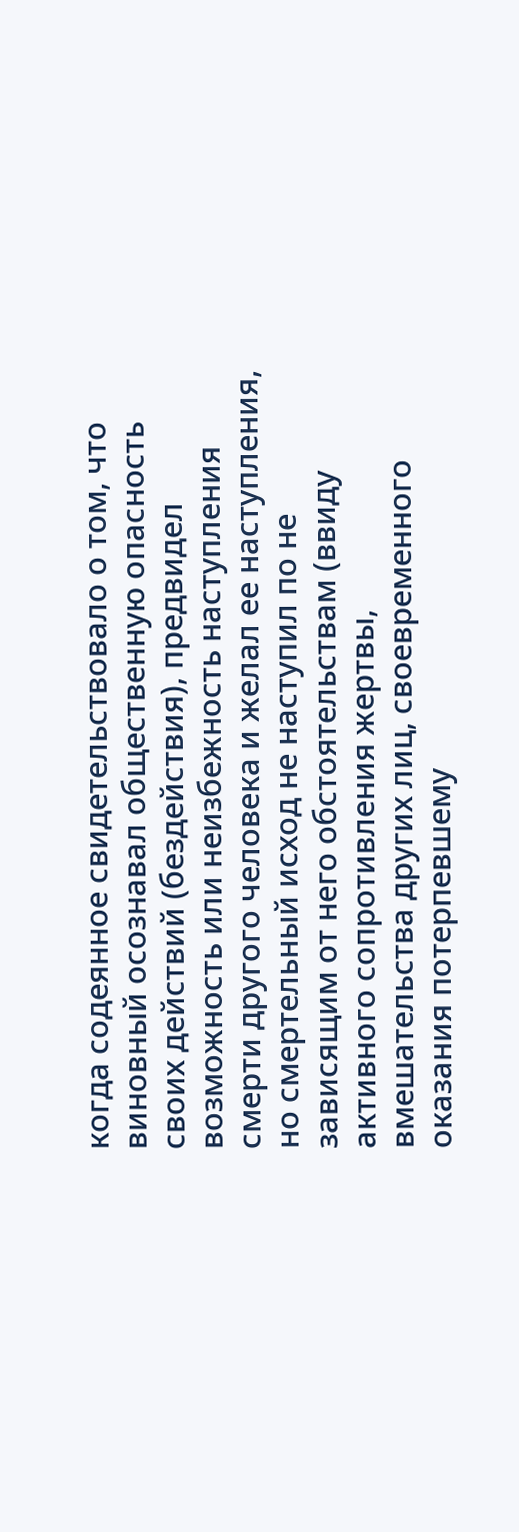когда содеянное свидетельствовало о том, что виновный осознавал общественную опасность своих действий (бездействия), предвидел возможность или неизбежность наступления смерти другого человека и желал ее наступления, но смертельный исход не наступил по не зависящим от него обстоятельствам (ввиду активного сопротивления жертвы, вмешательства других лиц, своевременного оказания потерпевшему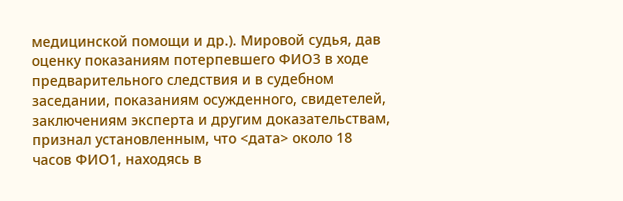медицинской помощи и др.). Мировой судья, дав оценку показаниям потерпевшего ФИО3 в ходе предварительного следствия и в судебном заседании, показаниям осужденного, свидетелей, заключениям эксперта и другим доказательствам, признал установленным, что <дата> около 18 часов ФИО1, находясь в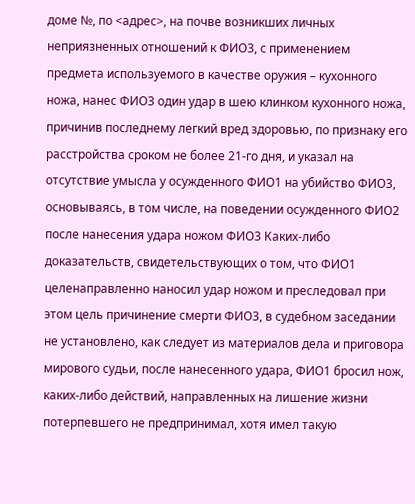доме №, по <адрес>, на почве возникших личных неприязненных отношений к ФИО3, с применением предмета используемого в качестве оружия – кухонного ножа, нанес ФИО3 один удар в шею клинком кухонного ножа, причинив последнему легкий вред здоровью, по признаку его расстройства сроком не более 21-го дня, и указал на отсутствие умысла у осужденного ФИО1 на убийство ФИО3, основываясь, в том числе, на поведении осужденного ФИО2 после нанесения удара ножом ФИО3 Каких-либо доказательств, свидетельствующих о том, что ФИО1 целенаправленно наносил удар ножом и преследовал при этом цель причинение смерти ФИО3, в судебном заседании не установлено, как следует из материалов дела и приговора мирового судьи, после нанесенного удара, ФИО1 бросил нож, каких-либо действий, направленных на лишение жизни потерпевшего не предпринимал, хотя имел такую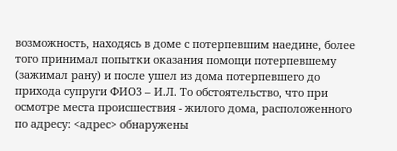возможность, находясь в доме с потерпевшим наедине, более того принимал попытки оказания помощи потерпевшему (зажимал рану) и после ушел из дома потерпевшего до прихода супруги ФИО3 – И.Л. То обстоятельство, что при осмотре места происшествия - жилого дома, расположенного по адресу: <адрес> обнаружены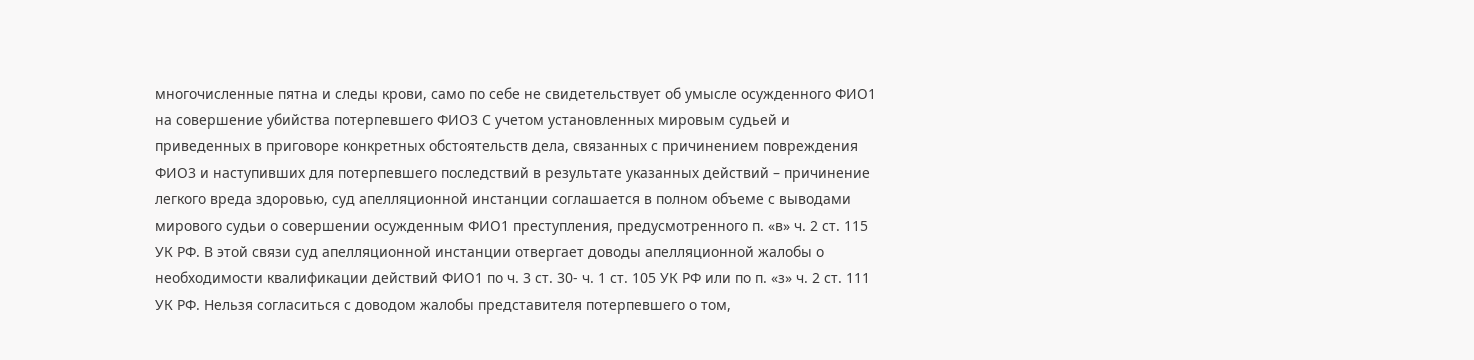многочисленные пятна и следы крови, само по себе не свидетельствует об умысле осужденного ФИО1 на совершение убийства потерпевшего ФИО3 С учетом установленных мировым судьей и приведенных в приговоре конкретных обстоятельств дела, связанных с причинением повреждения ФИО3 и наступивших для потерпевшего последствий в результате указанных действий – причинение легкого вреда здоровью, суд апелляционной инстанции соглашается в полном объеме с выводами мирового судьи о совершении осужденным ФИО1 преступления, предусмотренного п. «в» ч. 2 ст. 115 УК РФ. В этой связи суд апелляционной инстанции отвергает доводы апелляционной жалобы о необходимости квалификации действий ФИО1 по ч. 3 ст. 30- ч. 1 ст. 105 УК РФ или по п. «з» ч. 2 ст. 111 УК РФ. Нельзя согласиться с доводом жалобы представителя потерпевшего о том,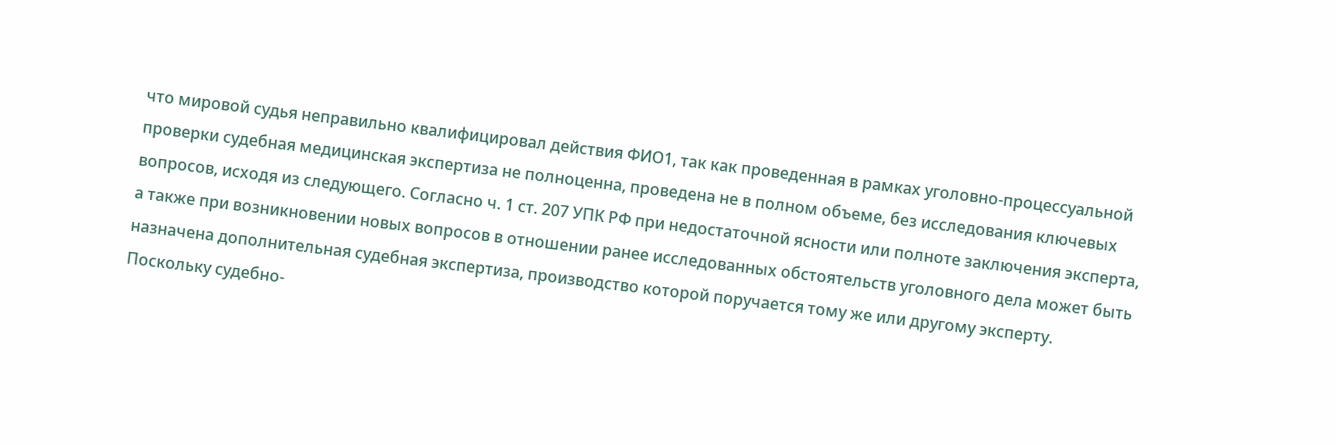что мировой судья неправильно квалифицировал действия ФИО1, так как проведенная в рамках уголовно-процессуальной проверки судебная медицинская экспертиза не полноценна, проведена не в полном объеме, без исследования ключевых вопросов, исходя из следующего. Согласно ч. 1 ст. 207 УПК РФ при недостаточной ясности или полноте заключения эксперта, а также при возникновении новых вопросов в отношении ранее исследованных обстоятельств уголовного дела может быть назначена дополнительная судебная экспертиза, производство которой поручается тому же или другому эксперту. Поскольку судебно-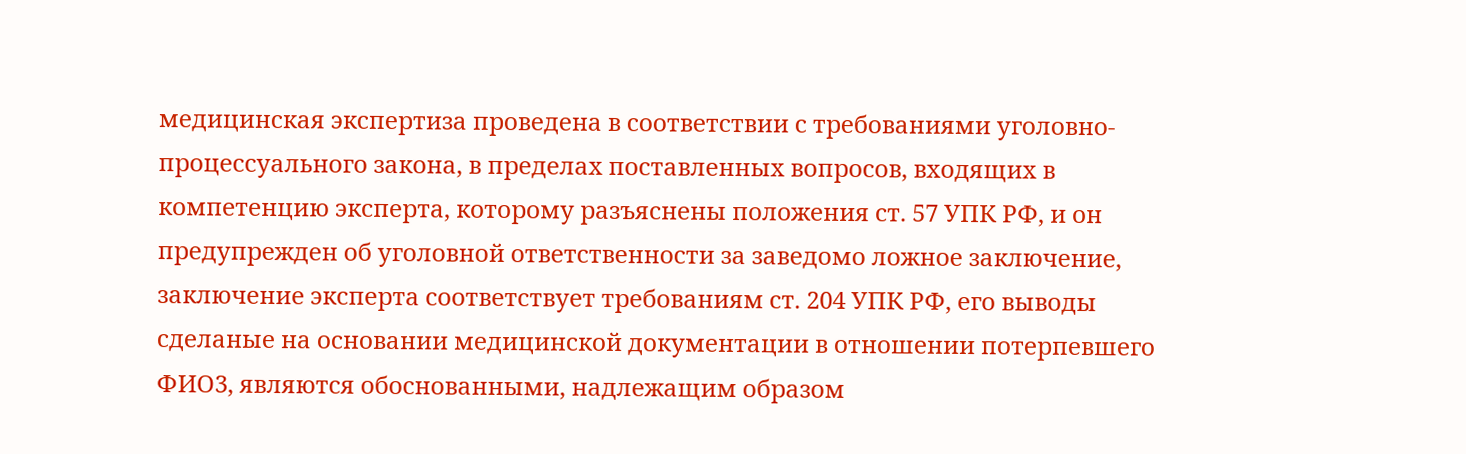медицинская экспертиза проведена в соответствии с требованиями уголовно-процессуального закона, в пределах поставленных вопросов, входящих в компетенцию эксперта, которому разъяснены положения ст. 57 УПК РФ, и он предупрежден об уголовной ответственности за заведомо ложное заключение, заключение эксперта соответствует требованиям ст. 204 УПК РФ, его выводы сделаные на основании медицинской документации в отношении потерпевшего ФИО3, являются обоснованными, надлежащим образом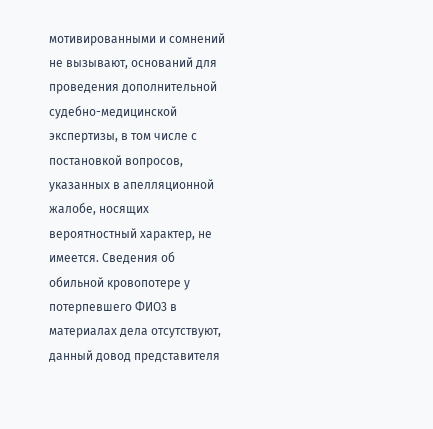мотивированными и сомнений не вызывают, оснований для проведения дополнительной судебно-медицинской экспертизы, в том числе с постановкой вопросов, указанных в апелляционной жалобе, носящих вероятностный характер, не имеется. Сведения об обильной кровопотере у потерпевшего ФИО3 в материалах дела отсутствуют, данный довод представителя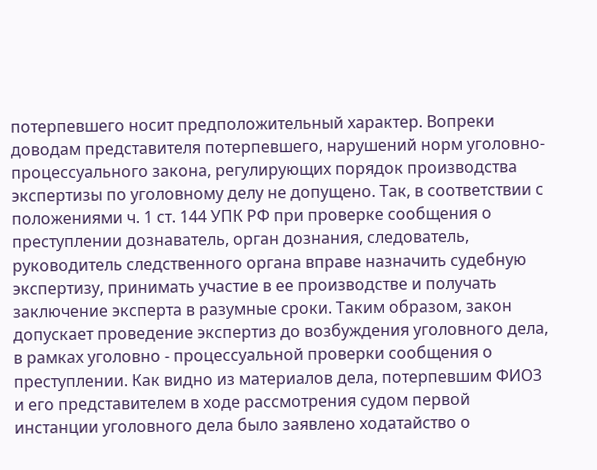потерпевшего носит предположительный характер. Вопреки доводам представителя потерпевшего, нарушений норм уголовно-процессуального закона, регулирующих порядок производства экспертизы по уголовному делу не допущено. Так, в соответствии с положениями ч. 1 ст. 144 УПК РФ при проверке сообщения о преступлении дознаватель, орган дознания, следователь, руководитель следственного органа вправе назначить судебную экспертизу, принимать участие в ее производстве и получать заключение эксперта в разумные сроки. Таким образом, закон допускает проведение экспертиз до возбуждения уголовного дела, в рамках уголовно - процессуальной проверки сообщения о преступлении. Как видно из материалов дела, потерпевшим ФИО3 и его представителем в ходе рассмотрения судом первой инстанции уголовного дела было заявлено ходатайство о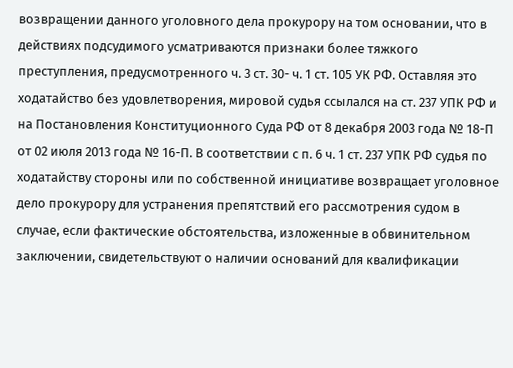возвращении данного уголовного дела прокурору на том основании, что в действиях подсудимого усматриваются признаки более тяжкого преступления, предусмотренного ч. 3 ст. 30- ч. 1 ст. 105 УК РФ. Оставляя это ходатайство без удовлетворения, мировой судья ссылался на ст. 237 УПК РФ и на Постановления Конституционного Суда РФ от 8 декабря 2003 года № 18-П от 02 июля 2013 года № 16-П. В соответствии с п. 6 ч. 1 ст. 237 УПК РФ судья по ходатайству стороны или по собственной инициативе возвращает уголовное дело прокурору для устранения препятствий его рассмотрения судом в случае, если фактические обстоятельства, изложенные в обвинительном заключении, свидетельствуют о наличии оснований для квалификации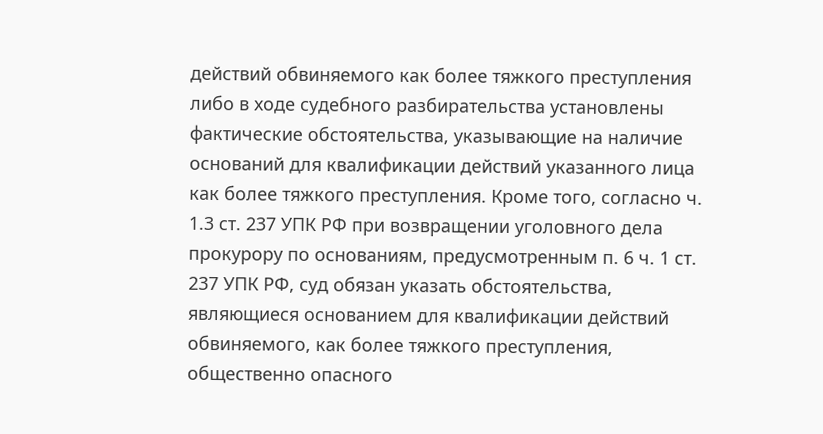действий обвиняемого как более тяжкого преступления либо в ходе судебного разбирательства установлены фактические обстоятельства, указывающие на наличие оснований для квалификации действий указанного лица как более тяжкого преступления. Кроме того, согласно ч. 1.3 ст. 237 УПК РФ при возвращении уголовного дела прокурору по основаниям, предусмотренным п. 6 ч. 1 ст. 237 УПК РФ, суд обязан указать обстоятельства, являющиеся основанием для квалификации действий обвиняемого, как более тяжкого преступления, общественно опасного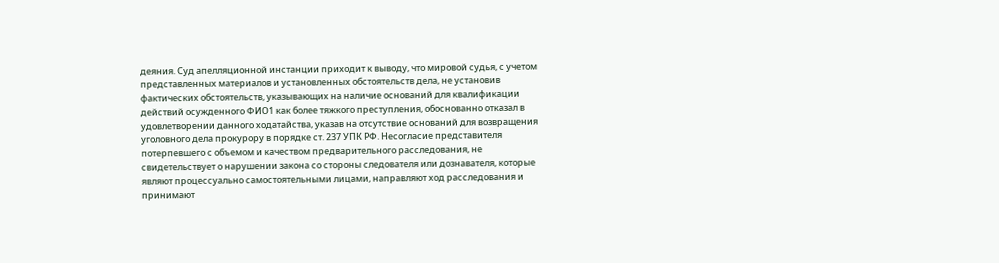деяния. Суд апелляционной инстанции приходит к выводу, что мировой судья, с учетом представленных материалов и установленных обстоятельств дела, не установив фактических обстоятельств, указывающих на наличие оснований для квалификации действий осужденного ФИО1 как более тяжкого преступления, обоснованно отказал в удовлетворении данного ходатайства, указав на отсутствие оснований для возвращения уголовного дела прокурору в порядке ст. 237 УПК РФ. Несогласие представителя потерпевшего с объемом и качеством предварительного расследования, не свидетельствует о нарушении закона со стороны следователя или дознавателя, которые являют процессуально самостоятельными лицами, направляют ход расследования и принимают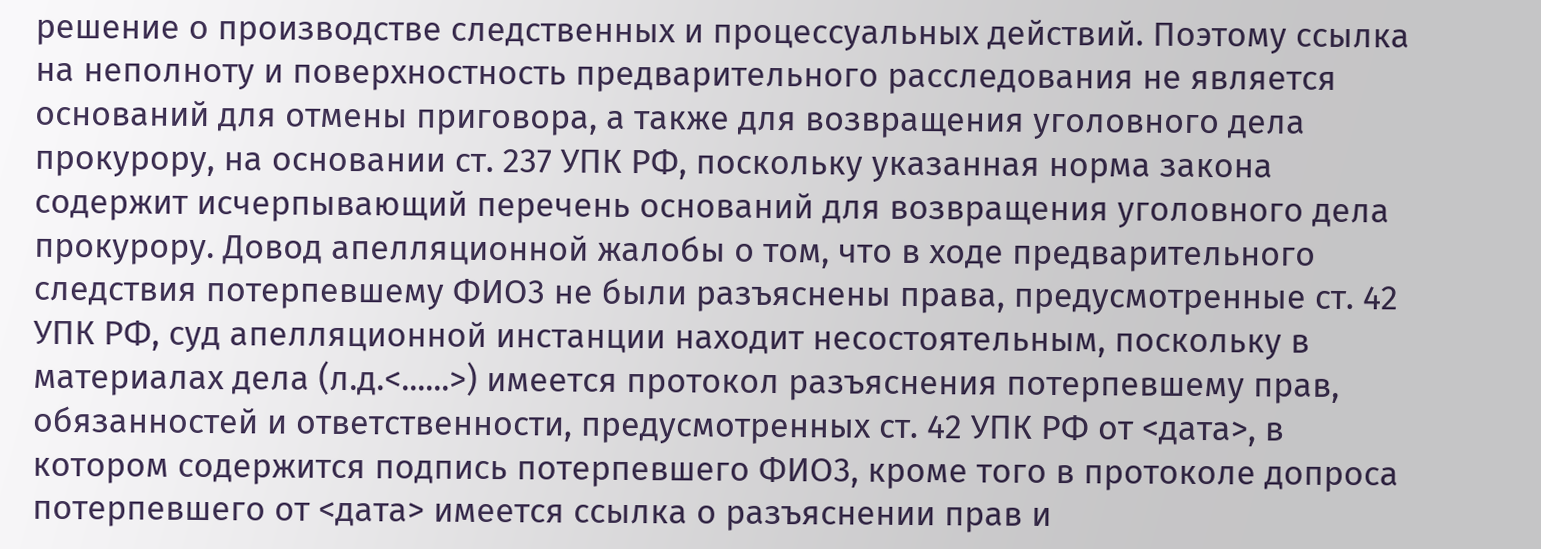решение о производстве следственных и процессуальных действий. Поэтому ссылка на неполноту и поверхностность предварительного расследования не является оснований для отмены приговора, а также для возвращения уголовного дела прокурору, на основании ст. 237 УПК РФ, поскольку указанная норма закона содержит исчерпывающий перечень оснований для возвращения уголовного дела прокурору. Довод апелляционной жалобы о том, что в ходе предварительного следствия потерпевшему ФИО3 не были разъяснены права, предусмотренные ст. 42 УПК РФ, суд апелляционной инстанции находит несостоятельным, поскольку в материалах дела (л.д.<......>) имеется протокол разъяснения потерпевшему прав, обязанностей и ответственности, предусмотренных ст. 42 УПК РФ от <дата>, в котором содержится подпись потерпевшего ФИО3, кроме того в протоколе допроса потерпевшего от <дата> имеется ссылка о разъяснении прав и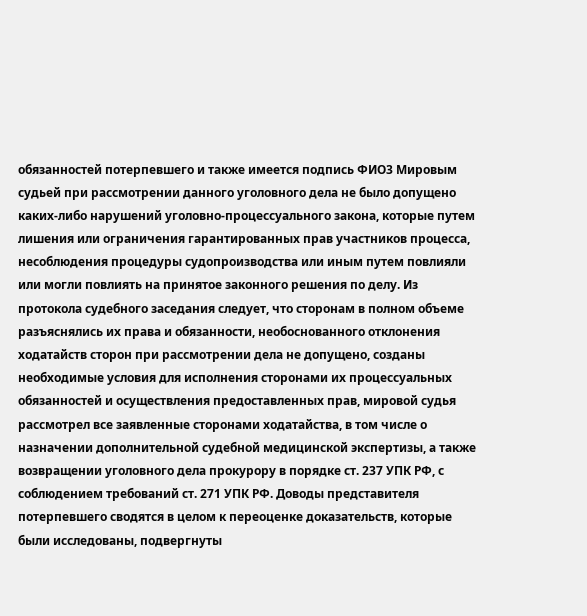обязанностей потерпевшего и также имеется подпись ФИО3 Мировым судьей при рассмотрении данного уголовного дела не было допущено каких-либо нарушений уголовно-процессуального закона, которые путем лишения или ограничения гарантированных прав участников процесса, несоблюдения процедуры судопроизводства или иным путем повлияли или могли повлиять на принятое законного решения по делу. Из протокола судебного заседания следует, что сторонам в полном объеме разъяснялись их права и обязанности, необоснованного отклонения ходатайств сторон при рассмотрении дела не допущено, созданы необходимые условия для исполнения сторонами их процессуальных обязанностей и осуществления предоставленных прав, мировой судья рассмотрел все заявленные сторонами ходатайства, в том числе о назначении дополнительной судебной медицинской экспертизы, а также возвращении уголовного дела прокурору в порядке ст. 237 УПК РФ, с соблюдением требований ст. 271 УПК РФ. Доводы представителя потерпевшего сводятся в целом к переоценке доказательств, которые были исследованы, подвергнуты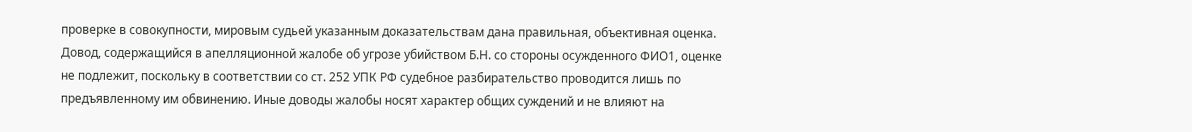проверке в совокупности, мировым судьей указанным доказательствам дана правильная, объективная оценка. Довод, содержащийся в апелляционной жалобе об угрозе убийством Б.Н. со стороны осужденного ФИО1, оценке не подлежит, поскольку в соответствии со ст. 252 УПК РФ судебное разбирательство проводится лишь по предъявленному им обвинению. Иные доводы жалобы носят характер общих суждений и не влияют на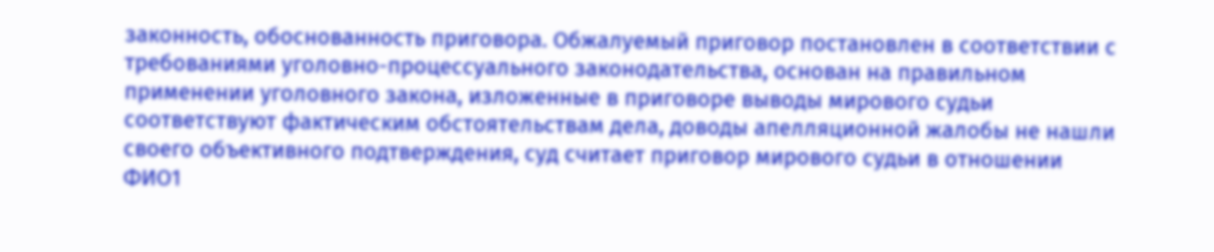законность, обоснованность приговора. Обжалуемый приговор постановлен в соответствии с требованиями уголовно-процессуального законодательства, основан на правильном применении уголовного закона, изложенные в приговоре выводы мирового судьи соответствуют фактическим обстоятельствам дела, доводы апелляционной жалобы не нашли своего объективного подтверждения, суд считает приговор мирового судьи в отношении ФИО1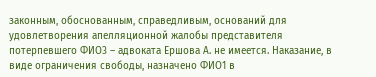законным, обоснованным, справедливым, оснований для удовлетворения апелляционной жалобы представителя потерпевшего ФИО3 – адвоката Ершова А. не имеется. Наказание, в виде ограничения свободы, назначено ФИО1 в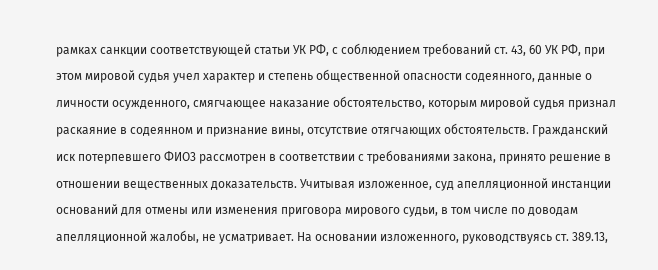рамках санкции соответствующей статьи УК РФ, с соблюдением требований ст. 43, 60 УК РФ, при этом мировой судья учел характер и степень общественной опасности содеянного, данные о личности осужденного, смягчающее наказание обстоятельство, которым мировой судья признал раскаяние в содеянном и признание вины, отсутствие отягчающих обстоятельств. Гражданский иск потерпевшего ФИО3 рассмотрен в соответствии с требованиями закона, принято решение в отношении вещественных доказательств. Учитывая изложенное, суд апелляционной инстанции оснований для отмены или изменения приговора мирового судьи, в том числе по доводам апелляционной жалобы, не усматривает. На основании изложенного, руководствуясь ст. 389.13,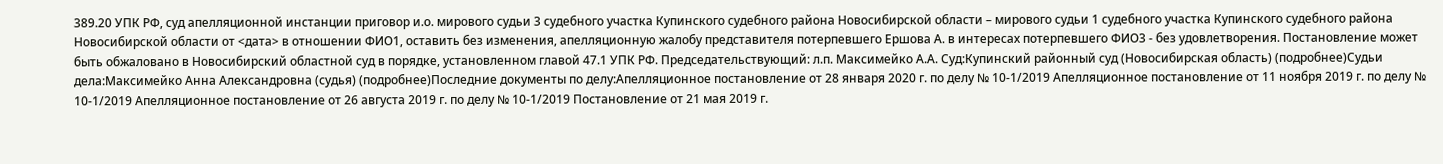389.20 УПК РФ, суд апелляционной инстанции приговор и.о. мирового судьи 3 судебного участка Купинского судебного района Новосибирской области – мирового судьи 1 судебного участка Купинского судебного района Новосибирской области от <дата> в отношении ФИО1, оставить без изменения, апелляционную жалобу представителя потерпевшего Ершова А. в интересах потерпевшего ФИО3 - без удовлетворения. Постановление может быть обжаловано в Новосибирский областной суд в порядке, установленном главой 47.1 УПК РФ. Председательствующий: л.п. Максимейко А.А. Суд:Купинский районный суд (Новосибирская область) (подробнее)Судьи дела:Максимейко Анна Александровна (судья) (подробнее)Последние документы по делу:Апелляционное постановление от 28 января 2020 г. по делу № 10-1/2019 Апелляционное постановление от 11 ноября 2019 г. по делу № 10-1/2019 Апелляционное постановление от 26 августа 2019 г. по делу № 10-1/2019 Постановление от 21 мая 2019 г.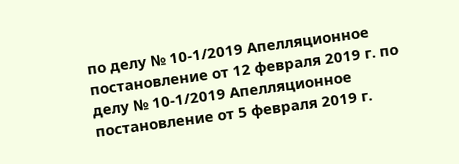по делу № 10-1/2019 Апелляционное постановление от 12 февраля 2019 г. по делу № 10-1/2019 Апелляционное постановление от 5 февраля 2019 г.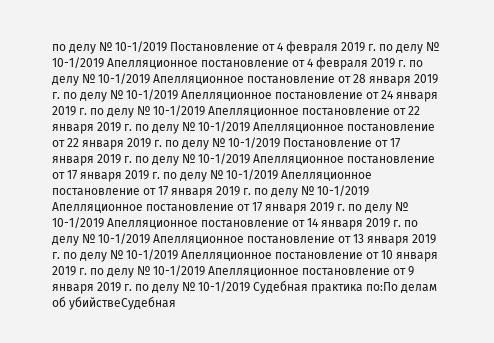по делу № 10-1/2019 Постановление от 4 февраля 2019 г. по делу № 10-1/2019 Апелляционное постановление от 4 февраля 2019 г. по делу № 10-1/2019 Апелляционное постановление от 28 января 2019 г. по делу № 10-1/2019 Апелляционное постановление от 24 января 2019 г. по делу № 10-1/2019 Апелляционное постановление от 22 января 2019 г. по делу № 10-1/2019 Апелляционное постановление от 22 января 2019 г. по делу № 10-1/2019 Постановление от 17 января 2019 г. по делу № 10-1/2019 Апелляционное постановление от 17 января 2019 г. по делу № 10-1/2019 Апелляционное постановление от 17 января 2019 г. по делу № 10-1/2019 Апелляционное постановление от 17 января 2019 г. по делу № 10-1/2019 Апелляционное постановление от 14 января 2019 г. по делу № 10-1/2019 Апелляционное постановление от 13 января 2019 г. по делу № 10-1/2019 Апелляционное постановление от 10 января 2019 г. по делу № 10-1/2019 Апелляционное постановление от 9 января 2019 г. по делу № 10-1/2019 Судебная практика по:По делам об убийствеСудебная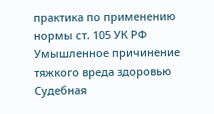практика по применению нормы ст. 105 УК РФ Умышленное причинение тяжкого вреда здоровью Судебная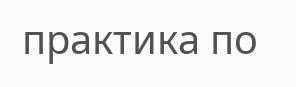практика по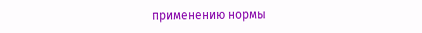применению нормы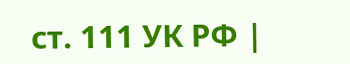ст. 111 УК РФ |